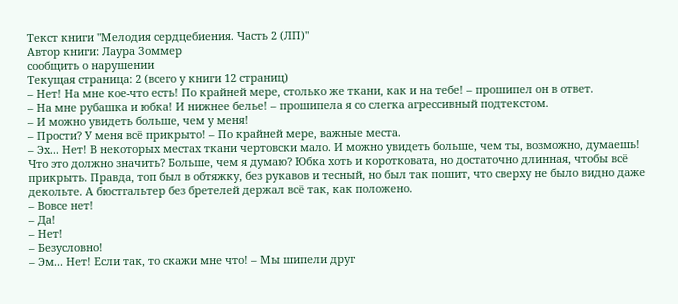Текст книги "Мелодия сердцебиения. Часть 2 (ЛП)"
Автор книги: Лаура Зоммер
сообщить о нарушении
Текущая страница: 2 (всего у книги 12 страниц)
– Нет! На мне кое-что есть! По крайней мере, столько же ткани, как и на тебе! – прошипел он в ответ.
– На мне рубашка и юбка! И нижнее белье! – прошипела я со слегка агрессивный подтекстом.
– И можно увидеть больше, чем у меня!
– Прости? У меня всё прикрыто! – По крайней мере, важные места.
– Эх... Нет! В некоторых местах ткани чертовски мало. И можно увидеть больше, чем ты, возможно, думаешь!
Что это должно значить? Больше, чем я думаю? Юбка хоть и коротковата, но достаточно длинная, чтобы всё прикрыть. Правда, топ был в обтяжку, без рукавов и тесный, но был так пошит, что сверху не было видно даже декольте. А бюстгальтер без бретелей держал всё так, как положено.
– Вовсе нет!
– Да!
– Нет!
– Безусловно!
– Эм... Нет! Если так, то скажи мне что! – Мы шипели друг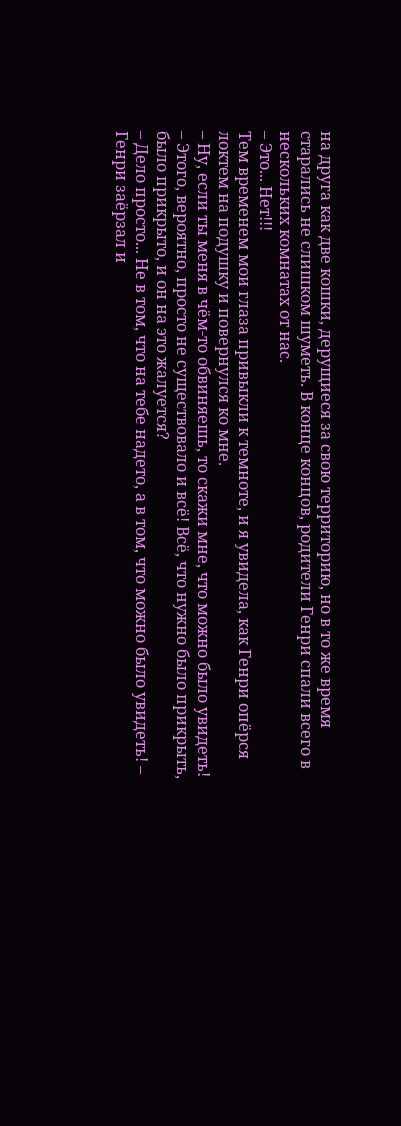на друга как две кошки, дерущиеся за свою территорию, но в то же время старались не слишком шуметь. В конце концов, родители Генри спали всего в нескольких комнатах от нас.
– Это... Нет!!!
Тем временем мои глаза привыкли к темноте, и я увидела, как Генри опёрся локтем на подушку и повернулся ко мне.
– Ну, если ты меня в чём-то обвиняешь, то скажи мне, что можно было увидеть! – Этого, вероятно, просто не существовало и всё! Всё, что нужно было прикрыть, было прикрыто, и он на это жалуется?
– Дело просто... Не в том, что на тебе надето, а в том, что можно было увидеть! – Генри заёрзал и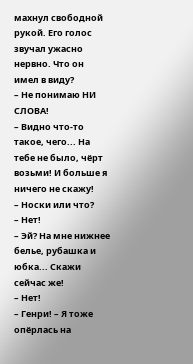махнул свободной рукой. Его голос звучал ужасно нервно. Что он имел в виду?
– Не понимаю НИ СЛОВА!
– Видно что-то такое, чего... На тебе не было, чёрт возьми! И больше я ничего не скажу!
– Носки или что?
– Нет!
– Эй? На мне нижнее белье, рубашка и юбка... Скажи сейчас же!
– Нет!
– Генри! – Я тоже опёрлась на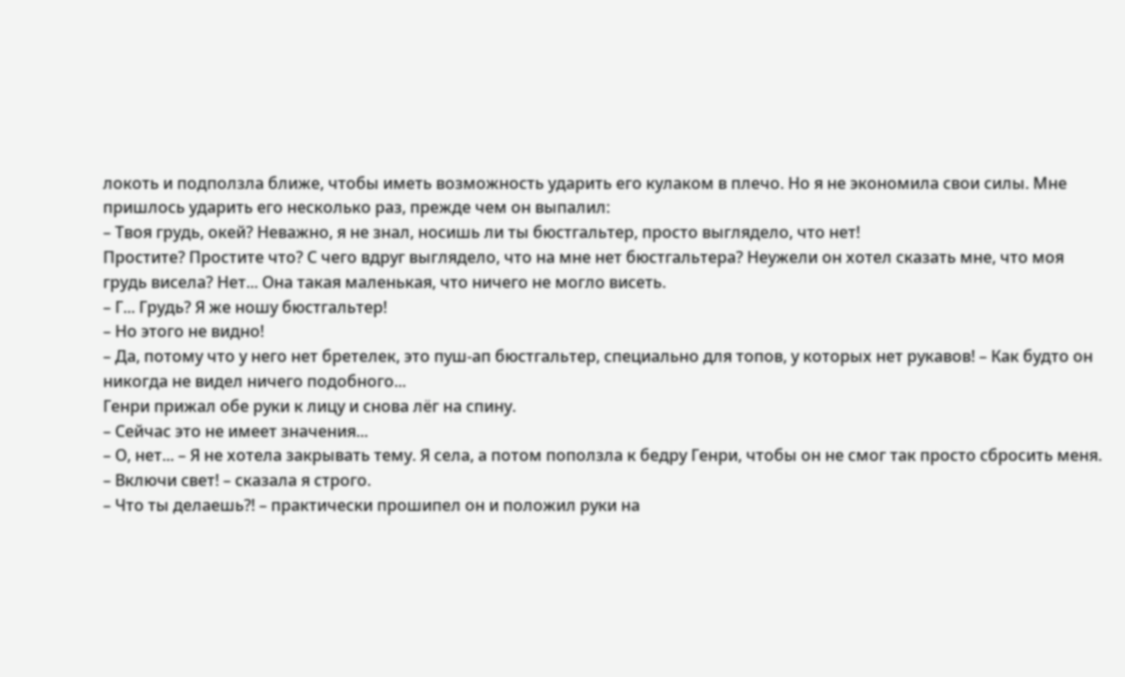локоть и подползла ближе, чтобы иметь возможность ударить его кулаком в плечо. Но я не экономила свои силы. Мне пришлось ударить его несколько раз, прежде чем он выпалил:
– Твоя грудь, окей? Неважно, я не знал, носишь ли ты бюстгальтер, просто выглядело, что нет!
Простите? Простите что? С чего вдруг выглядело, что на мне нет бюстгальтера? Неужели он хотел сказать мне, что моя грудь висела? Нет... Она такая маленькая, что ничего не могло висеть.
– Г... Грудь? Я же ношу бюстгальтер!
– Но этого не видно!
– Да, потому что у него нет бретелек, это пуш-ап бюстгальтер, специально для топов, у которых нет рукавов! – Как будто он никогда не видел ничего подобного...
Генри прижал обе руки к лицу и снова лёг на спину.
– Сейчас это не имеет значения...
– О, нет... – Я не хотела закрывать тему. Я села, а потом поползла к бедру Генри, чтобы он не смог так просто сбросить меня.
– Включи свет! – сказала я строго.
– Что ты делаешь?! – практически прошипел он и положил руки на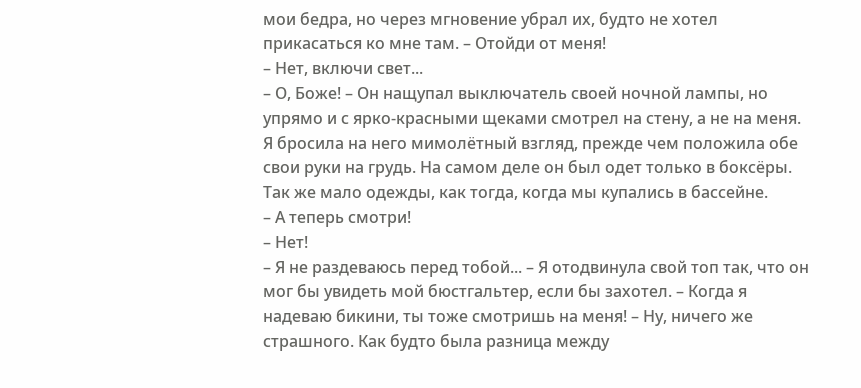мои бедра, но через мгновение убрал их, будто не хотел прикасаться ко мне там. – Отойди от меня!
– Нет, включи свет...
– О, Боже! – Он нащупал выключатель своей ночной лампы, но упрямо и с ярко-красными щеками смотрел на стену, а не на меня. Я бросила на него мимолётный взгляд, прежде чем положила обе свои руки на грудь. На самом деле он был одет только в боксёры. Так же мало одежды, как тогда, когда мы купались в бассейне.
– А теперь смотри!
– Нет!
– Я не раздеваюсь перед тобой... – Я отодвинула свой топ так, что он мог бы увидеть мой бюстгальтер, если бы захотел. – Когда я надеваю бикини, ты тоже смотришь на меня! – Ну, ничего же страшного. Как будто была разница между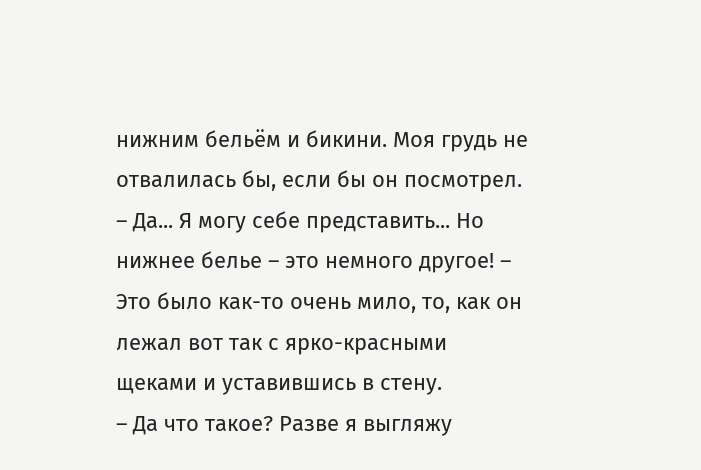нижним бельём и бикини. Моя грудь не отвалилась бы, если бы он посмотрел.
– Да... Я могу себе представить... Но нижнее белье – это немного другое! – Это было как-то очень мило, то, как он лежал вот так с ярко-красными щеками и уставившись в стену.
– Да что такое? Разве я выгляжу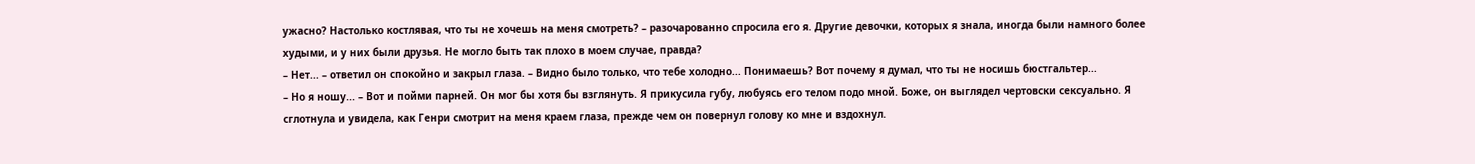ужасно? Настолько костлявая, что ты не хочешь на меня смотреть? – разочарованно спросила его я. Другие девочки, которых я знала, иногда были намного более худыми, и у них были друзья. Не могло быть так плохо в моем случае, правда?
– Нет... – ответил он спокойно и закрыл глаза. – Видно было только, что тебе холодно... Понимаешь? Вот почему я думал, что ты не носишь бюстгальтер...
– Но я ношу... – Вот и пойми парней. Он мог бы хотя бы взглянуть. Я прикусила губу, любуясь его телом подо мной. Боже, он выглядел чертовски сексуально. Я сглотнула и увидела, как Генри смотрит на меня краем глаза, прежде чем он повернул голову ко мне и вздохнул.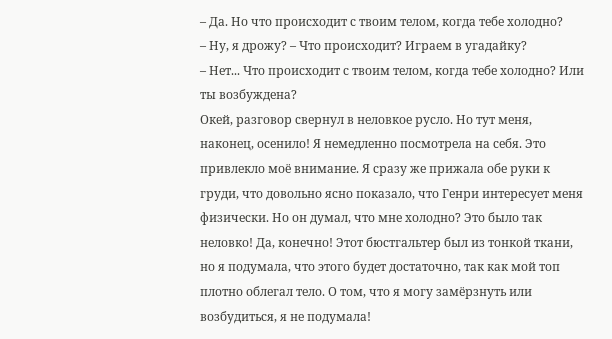– Да. Но что происходит с твоим телом, когда тебе холодно?
– Ну, я дрожу? – Что происходит? Играем в угадайку?
– Нет... Что происходит с твоим телом, когда тебе холодно? Или ты возбуждена?
Окей, разговор свернул в неловкое русло. Но тут меня, наконец, осенило! Я немедленно посмотрела на себя. Это привлекло моё внимание. Я сразу же прижала обе руки к груди, что довольно ясно показало, что Генри интересует меня физически. Но он думал, что мне холодно? Это было так неловко! Да, конечно! Этот бюстгальтер был из тонкой ткани, но я подумала, что этого будет достаточно, так как мой топ плотно облегал тело. О том, что я могу замёрзнуть или возбудиться, я не подумала!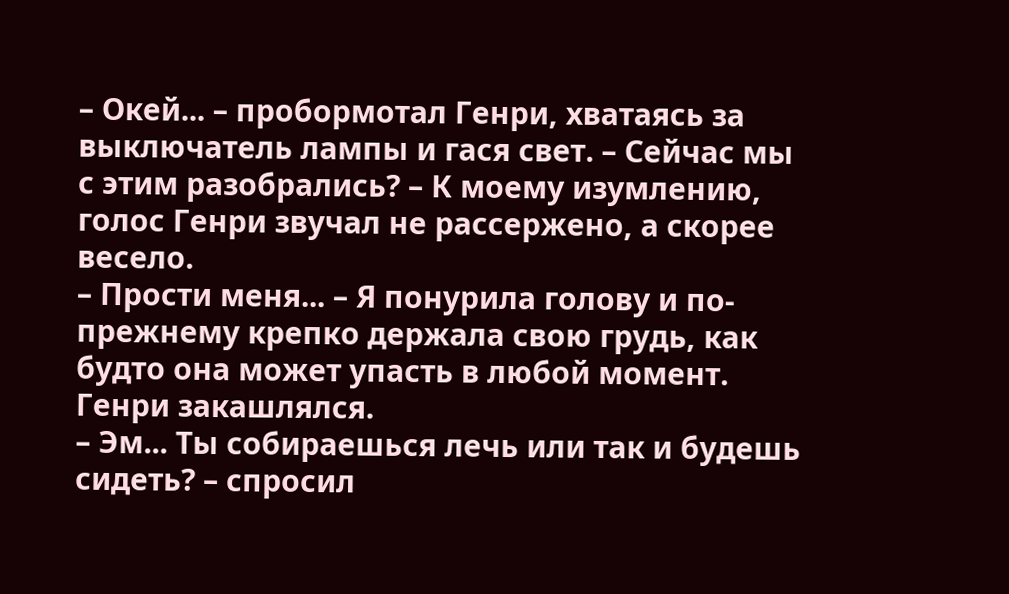– Окей... – пробормотал Генри, хватаясь за выключатель лампы и гася свет. – Сейчас мы с этим разобрались? – К моему изумлению, голос Генри звучал не рассержено, а скорее весело.
– Прости меня... – Я понурила голову и по-прежнему крепко держала свою грудь, как будто она может упасть в любой момент. Генри закашлялся.
– Эм... Ты собираешься лечь или так и будешь сидеть? – спросил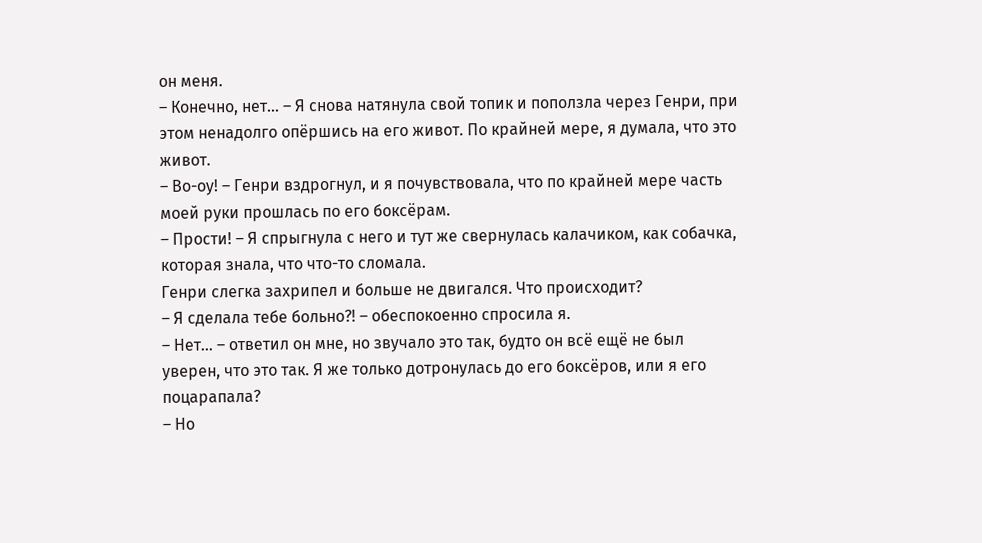он меня.
– Конечно, нет... – Я снова натянула свой топик и поползла через Генри, при этом ненадолго опёршись на его живот. По крайней мере, я думала, что это живот.
– Во-оу! – Генри вздрогнул, и я почувствовала, что по крайней мере часть моей руки прошлась по его боксёрам.
– Прости! – Я спрыгнула с него и тут же свернулась калачиком, как собачка, которая знала, что что-то сломала.
Генри слегка захрипел и больше не двигался. Что происходит?
– Я сделала тебе больно?! – обеспокоенно спросила я.
– Нет... – ответил он мне, но звучало это так, будто он всё ещё не был уверен, что это так. Я же только дотронулась до его боксёров, или я его поцарапала?
– Но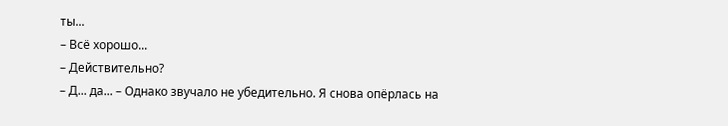ты...
– Всё хорошо...
– Действительно?
– Д... да... – Однако звучало не убедительно. Я снова опёрлась на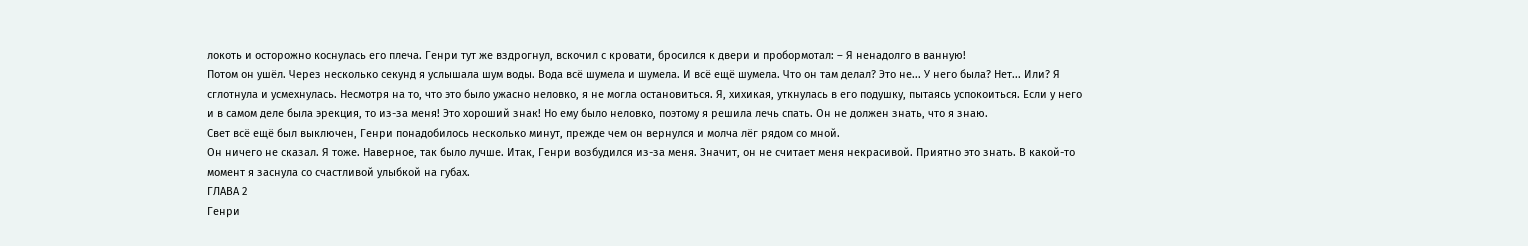локоть и осторожно коснулась его плеча. Генри тут же вздрогнул, вскочил с кровати, бросился к двери и пробормотал: – Я ненадолго в ванную!
Потом он ушёл. Через несколько секунд я услышала шум воды. Вода всё шумела и шумела. И всё ещё шумела. Что он там делал? Это не... У него была? Нет... Или? Я сглотнула и усмехнулась. Несмотря на то, что это было ужасно неловко, я не могла остановиться. Я, хихикая, уткнулась в его подушку, пытаясь успокоиться. Если у него и в самом деле была эрекция, то из-за меня! Это хороший знак! Но ему было неловко, поэтому я решила лечь спать. Он не должен знать, что я знаю.
Свет всё ещё был выключен, Генри понадобилось несколько минут, прежде чем он вернулся и молча лёг рядом со мной.
Он ничего не сказал. Я тоже. Наверное, так было лучше. Итак, Генри возбудился из-за меня. Значит, он не считает меня некрасивой. Приятно это знать. В какой-то момент я заснула со счастливой улыбкой на губах.
ГЛАВА 2
Генри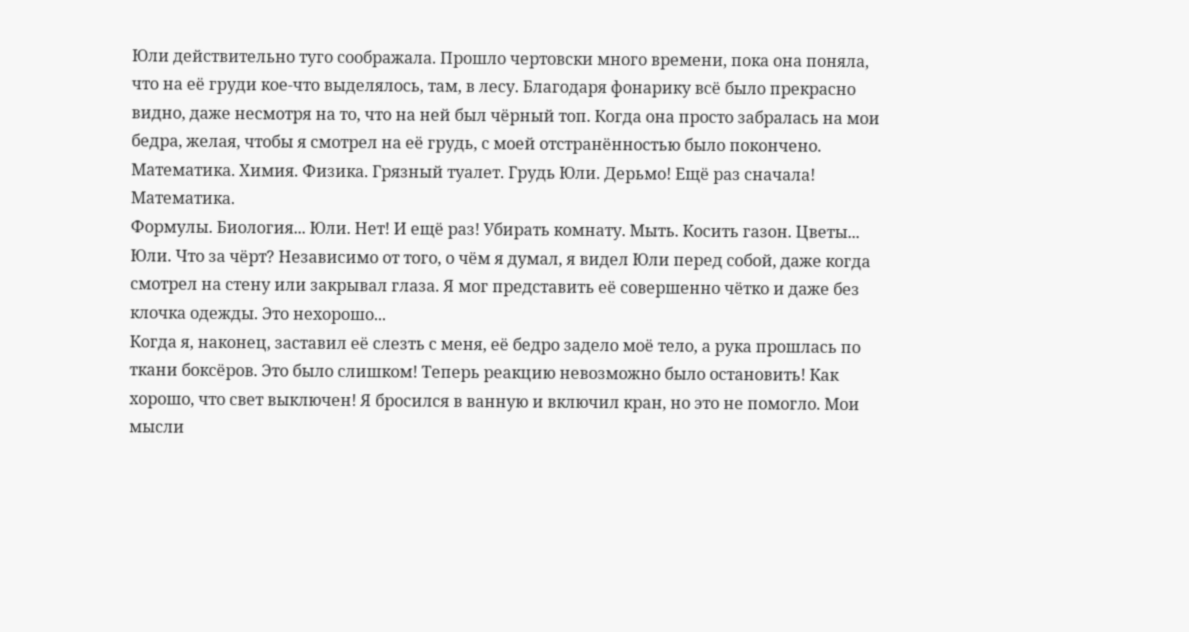Юли действительно туго соображала. Прошло чертовски много времени, пока она поняла, что на её груди кое-что выделялось, там, в лесу. Благодаря фонарику всё было прекрасно видно, даже несмотря на то, что на ней был чёрный топ. Когда она просто забралась на мои бедра, желая, чтобы я смотрел на её грудь, с моей отстранённостью было покончено.
Математика. Химия. Физика. Грязный туалет. Грудь Юли. Дерьмо! Ещё раз сначала! Математика.
Формулы. Биология... Юли. Нет! И ещё раз! Убирать комнату. Мыть. Косить газон. Цветы... Юли. Что за чёрт? Независимо от того, о чём я думал, я видел Юли перед собой, даже когда смотрел на стену или закрывал глаза. Я мог представить её совершенно чётко и даже без клочка одежды. Это нехорошо...
Когда я, наконец, заставил её слезть с меня, её бедро задело моё тело, а рука прошлась по ткани боксёров. Это было слишком! Теперь реакцию невозможно было остановить! Как хорошо, что свет выключен! Я бросился в ванную и включил кран, но это не помогло. Мои мысли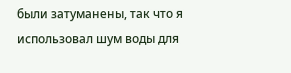были затуманены, так что я использовал шум воды для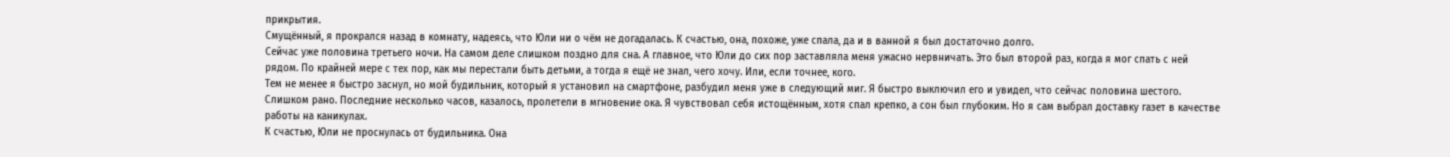прикрытия.
Смущённый, я прокрался назад в комнату, надеясь, что Юли ни о чём не догадалась. К счастью, она, похоже, уже спала, да и в ванной я был достаточно долго.
Сейчас уже половина третьего ночи. На самом деле слишком поздно для сна. А главное, что Юли до сих пор заставляла меня ужасно нервничать. Это был второй раз, когда я мог спать с ней рядом. По крайней мере с тех пор, как мы перестали быть детьми, а тогда я ещё не знал, чего хочу. Или, если точнее, кого.
Тем не менее я быстро заснул, но мой будильник, который я установил на смартфоне, разбудил меня уже в следующий миг. Я быстро выключил его и увидел, что сейчас половина шестого. Слишком рано. Последние несколько часов, казалось, пролетели в мгновение ока. Я чувствовал себя истощённым, хотя спал крепко, а сон был глубоким. Но я сам выбрал доставку газет в качестве работы на каникулах.
К счастью, Юли не проснулась от будильника. Она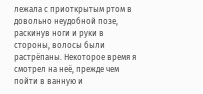лежала с приоткрытым ртом в довольно неудобной позе, раскинув ноги и руки в стороны, волосы были растрёпаны. Некоторое время я смотрел на неё, прежде чем пойти в ванную и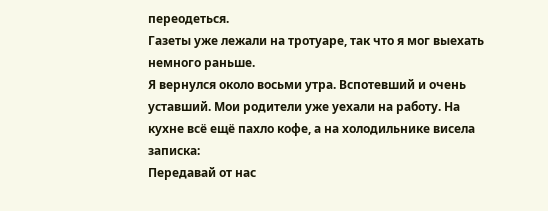переодеться.
Газеты уже лежали на тротуаре, так что я мог выехать немного раньше.
Я вернулся около восьми утра. Вспотевший и очень уставший. Мои родители уже уехали на работу. На кухне всё ещё пахло кофе, а на холодильнике висела записка:
Передавай от нас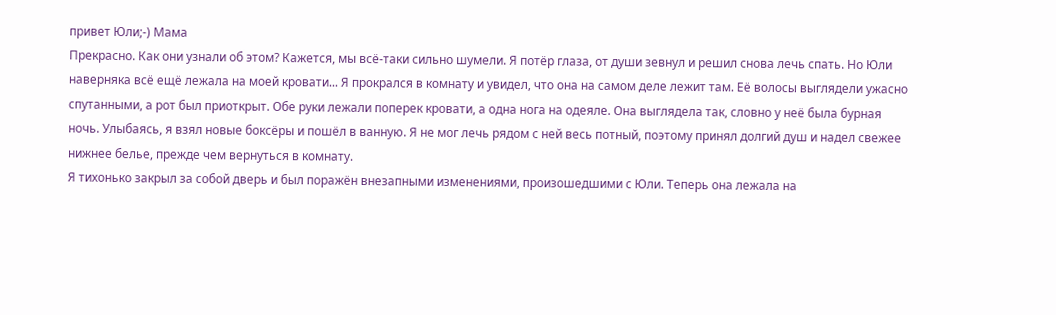привет Юли;-) Мама
Прекрасно. Как они узнали об этом? Кажется, мы всё-таки сильно шумели. Я потёр глаза, от души зевнул и решил снова лечь спать. Но Юли наверняка всё ещё лежала на моей кровати... Я прокрался в комнату и увидел, что она на самом деле лежит там. Её волосы выглядели ужасно спутанными, а рот был приоткрыт. Обе руки лежали поперек кровати, а одна нога на одеяле. Она выглядела так, словно у неё была бурная ночь. Улыбаясь, я взял новые боксёры и пошёл в ванную. Я не мог лечь рядом с ней весь потный, поэтому принял долгий душ и надел свежее нижнее белье, прежде чем вернуться в комнату.
Я тихонько закрыл за собой дверь и был поражён внезапными изменениями, произошедшими с Юли. Теперь она лежала на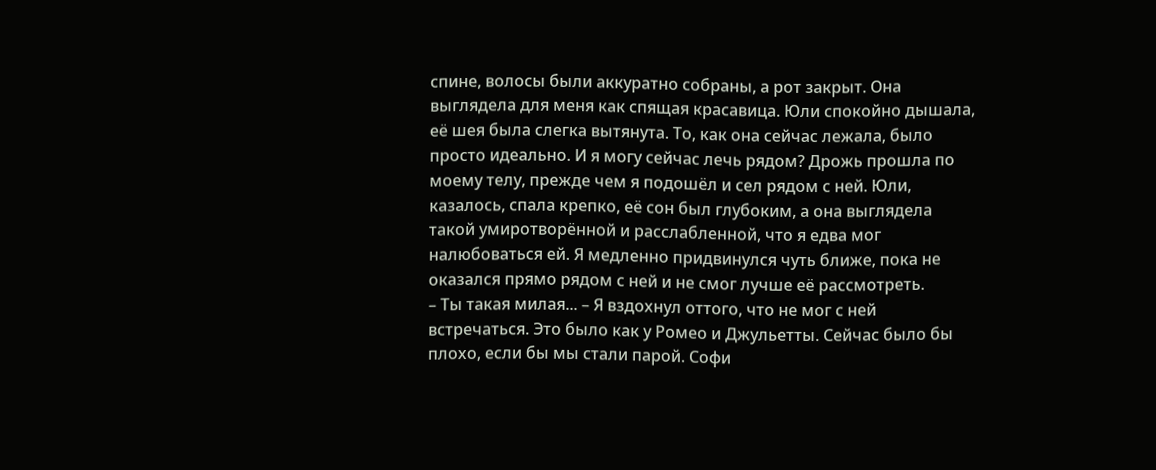спине, волосы были аккуратно собраны, а рот закрыт. Она выглядела для меня как спящая красавица. Юли спокойно дышала, её шея была слегка вытянута. То, как она сейчас лежала, было просто идеально. И я могу сейчас лечь рядом? Дрожь прошла по моему телу, прежде чем я подошёл и сел рядом с ней. Юли, казалось, спала крепко, её сон был глубоким, а она выглядела такой умиротворённой и расслабленной, что я едва мог налюбоваться ей. Я медленно придвинулся чуть ближе, пока не оказался прямо рядом с ней и не смог лучше её рассмотреть.
– Ты такая милая... – Я вздохнул оттого, что не мог с ней встречаться. Это было как у Ромео и Джульетты. Сейчас было бы плохо, если бы мы стали парой. Софи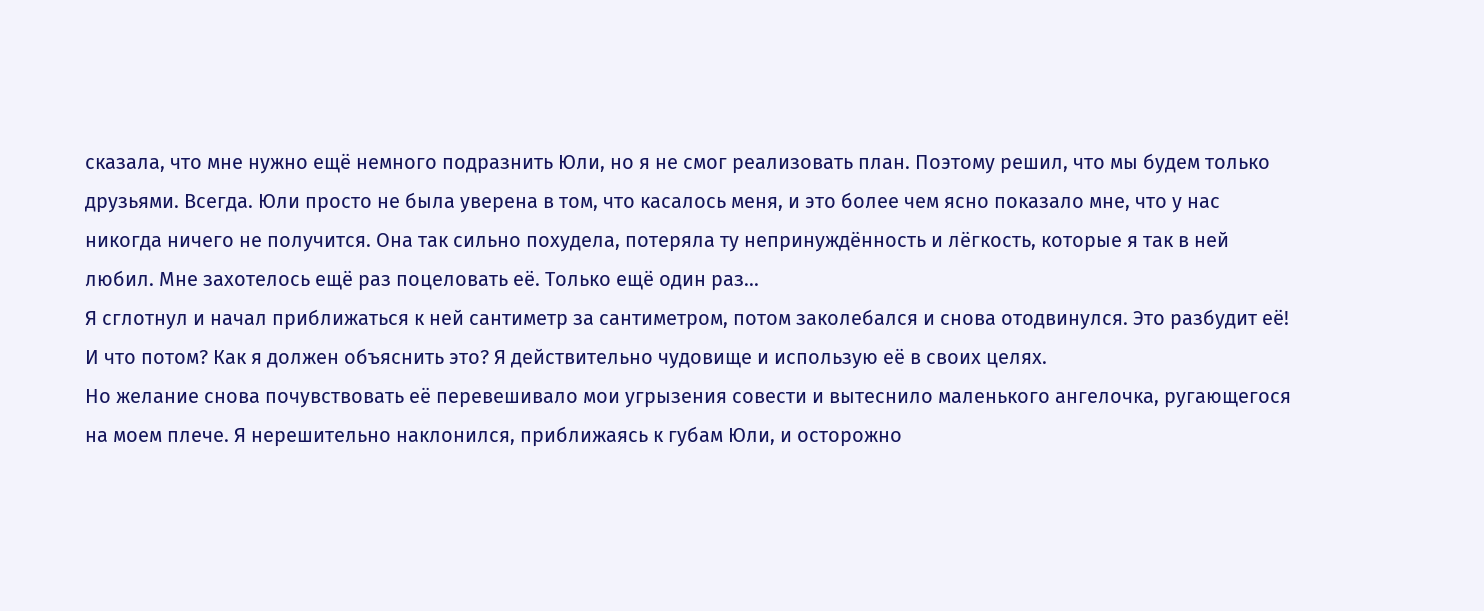сказала, что мне нужно ещё немного подразнить Юли, но я не смог реализовать план. Поэтому решил, что мы будем только друзьями. Всегда. Юли просто не была уверена в том, что касалось меня, и это более чем ясно показало мне, что у нас никогда ничего не получится. Она так сильно похудела, потеряла ту непринуждённость и лёгкость, которые я так в ней любил. Мне захотелось ещё раз поцеловать её. Только ещё один раз...
Я сглотнул и начал приближаться к ней сантиметр за сантиметром, потом заколебался и снова отодвинулся. Это разбудит её! И что потом? Как я должен объяснить это? Я действительно чудовище и использую её в своих целях.
Но желание снова почувствовать её перевешивало мои угрызения совести и вытеснило маленького ангелочка, ругающегося на моем плече. Я нерешительно наклонился, приближаясь к губам Юли, и осторожно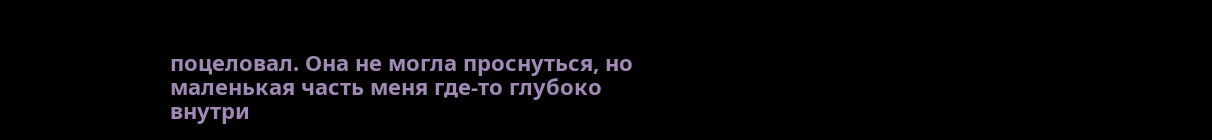поцеловал. Она не могла проснуться, но маленькая часть меня где-то глубоко внутри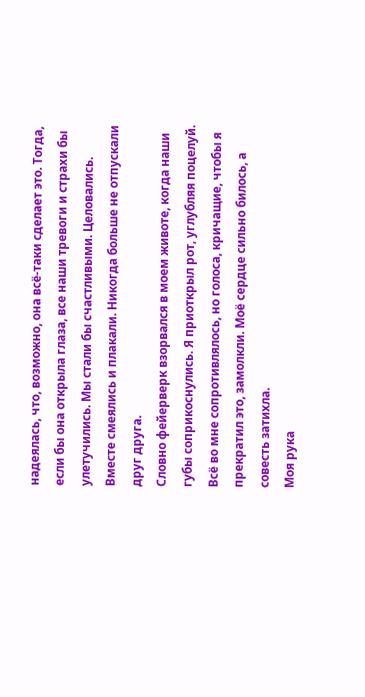надеялась, что, возможно, она всё-таки сделает это. Тогда, если бы она открыла глаза, все наши тревоги и страхи бы улетучились. Мы стали бы счастливыми. Целовались. Вместе смеялись и плакали. Никогда больше не отпускали друг друга.
Словно фейерверк взорвался в моем животе, когда наши губы соприкоснулись. Я приоткрыл рот, углубляя поцелуй. Всё во мне сопротивлялось, но голоса, кричащие, чтобы я прекратил это, замолкли. Моё сердце сильно билось, а совесть затихла.
Моя рука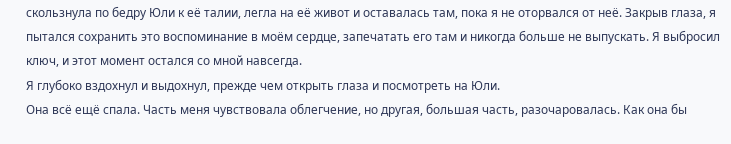скользнула по бедру Юли к её талии, легла на её живот и оставалась там, пока я не оторвался от неё. Закрыв глаза, я пытался сохранить это воспоминание в моём сердце, запечатать его там и никогда больше не выпускать. Я выбросил ключ, и этот момент остался со мной навсегда.
Я глубоко вздохнул и выдохнул, прежде чем открыть глаза и посмотреть на Юли.
Она всё ещё спала. Часть меня чувствовала облегчение, но другая, большая часть, разочаровалась. Как она бы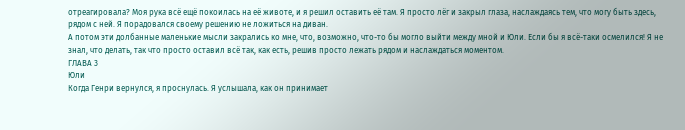отреагировала? Моя рука всё ещё покоилась на её животе, и я решил оставить её там. Я просто лёг и закрыл глаза, наслаждаясь тем, что могу быть здесь, рядом с ней. Я порадовался своему решению не ложиться на диван.
А потом эти долбанные маленькие мысли закрались ко мне, что, возможно, что-то бы могло выйти между мной и Юли. Если бы я всё-таки осмелился! Я не знал, что делать, так что просто оставил всё так, как есть, решив просто лежать рядом и наслаждаться моментом.
ГЛАВА 3
Юли
Когда Генри вернулся, я проснулась. Я услышала, как он принимает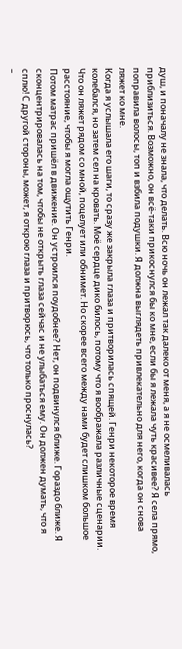душ, и поначалу не знала, что делать. Всю ночь он лежал так далеко от меня, а я не осмеливалась приблизиться. Возможно, он всё-таки прикоснулся бы ко мне, если бы я лежала чуть красивее? Я села прямо, поправила волосы, топ и взбила подушки. Я должна выглядеть привлекательно для него, когда он снова ляжет ко мне.
Когда я услышала его шаги, то сразу же закрыла глаза и притворилась спящей. Генри некоторое время колебался, но затем сел на кровать. Моё сердце дико билось, потому что я воображала различные сценарии. Что он ляжет рядом со мной, поцелует или обнимет. Но скорее всего между нами будет слишком большое расстояние, чтобы я могла ощутить Генри.
Потом матрас пришёл в движение. Он устроился поудобнее? Нет, он подвинулся ближе. Гораздо ближе. Я сконцентрировалась на том, чтобы не открыть глаза сейчас и не улыбаться ему. Он должен думать, что я сплю! С другой стороны, может, я открою глаза и притворюсь, что только проснулась?
–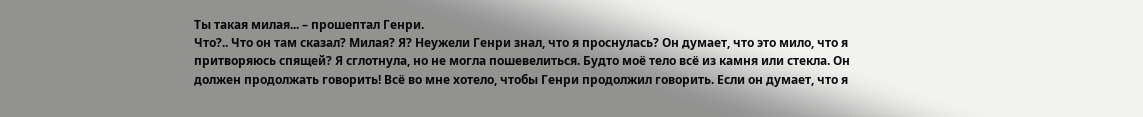Ты такая милая... – прошептал Генри.
Что?.. Что он там сказал? Милая? Я? Неужели Генри знал, что я проснулась? Он думает, что это мило, что я притворяюсь спящей? Я сглотнула, но не могла пошевелиться. Будто моё тело всё из камня или стекла. Он должен продолжать говорить! Всё во мне хотело, чтобы Генри продолжил говорить. Если он думает, что я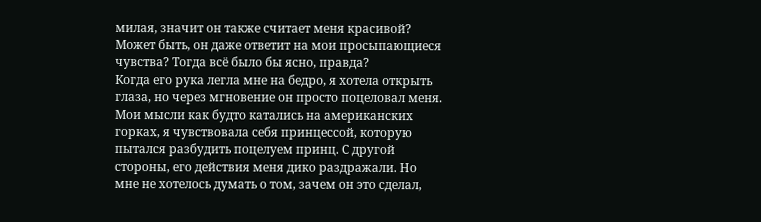милая, значит он также считает меня красивой? Может быть, он даже ответит на мои просыпающиеся чувства? Тогда всё было бы ясно, правда?
Когда его рука легла мне на бедро, я хотела открыть глаза, но через мгновение он просто поцеловал меня. Мои мысли как будто катались на американских горках, я чувствовала себя принцессой, которую пытался разбудить поцелуем принц. С другой стороны, его действия меня дико раздражали. Но мне не хотелось думать о том, зачем он это сделал,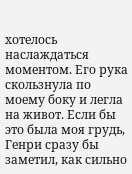хотелось наслаждаться моментом. Его рука скользнула по моему боку и легла на живот. Если бы это была моя грудь, Генри сразу бы заметил, как сильно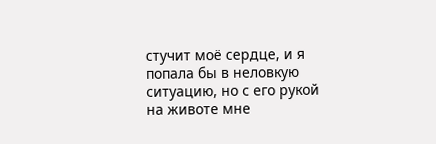стучит моё сердце, и я попала бы в неловкую ситуацию, но с его рукой на животе мне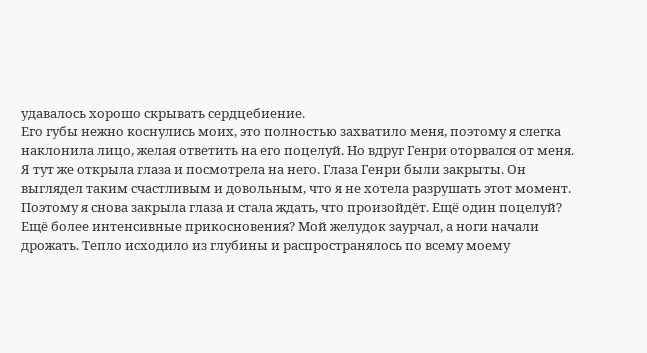удавалось хорошо скрывать сердцебиение.
Его губы нежно коснулись моих, это полностью захватило меня, поэтому я слегка наклонила лицо, желая ответить на его поцелуй. Но вдруг Генри оторвался от меня. Я тут же открыла глаза и посмотрела на него. Глаза Генри были закрыты. Он выглядел таким счастливым и довольным, что я не хотела разрушать этот момент. Поэтому я снова закрыла глаза и стала ждать, что произойдёт. Ещё один поцелуй? Ещё более интенсивные прикосновения? Мой желудок заурчал, а ноги начали дрожать. Тепло исходило из глубины и распространялось по всему моему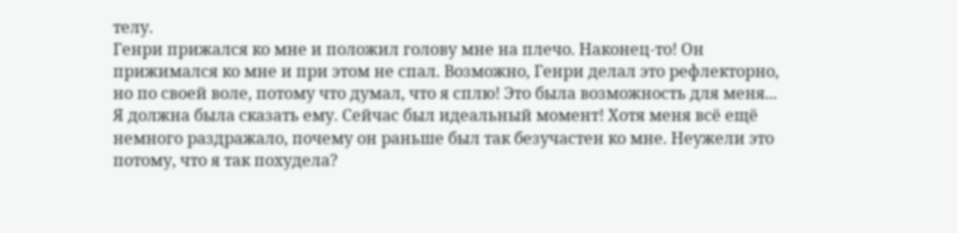телу.
Генри прижался ко мне и положил голову мне на плечо. Наконец-то! Он прижимался ко мне и при этом не спал. Возможно, Генри делал это рефлекторно, но по своей воле, потому что думал, что я сплю! Это была возможность для меня... Я должна была сказать ему. Сейчас был идеальный момент! Хотя меня всё ещё немного раздражало, почему он раньше был так безучастен ко мне. Неужели это потому, что я так похудела?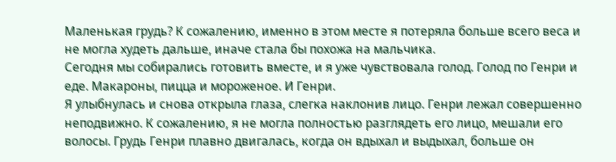Маленькая грудь? К сожалению, именно в этом месте я потеряла больше всего веса и не могла худеть дальше, иначе стала бы похожа на мальчика.
Сегодня мы собирались готовить вместе, и я уже чувствовала голод. Голод по Генри и еде. Макароны, пицца и мороженое. И Генри.
Я улыбнулась и снова открыла глаза, слегка наклонив лицо. Генри лежал совершенно неподвижно. К сожалению, я не могла полностью разглядеть его лицо, мешали его волосы. Грудь Генри плавно двигалась, когда он вдыхал и выдыхал, больше он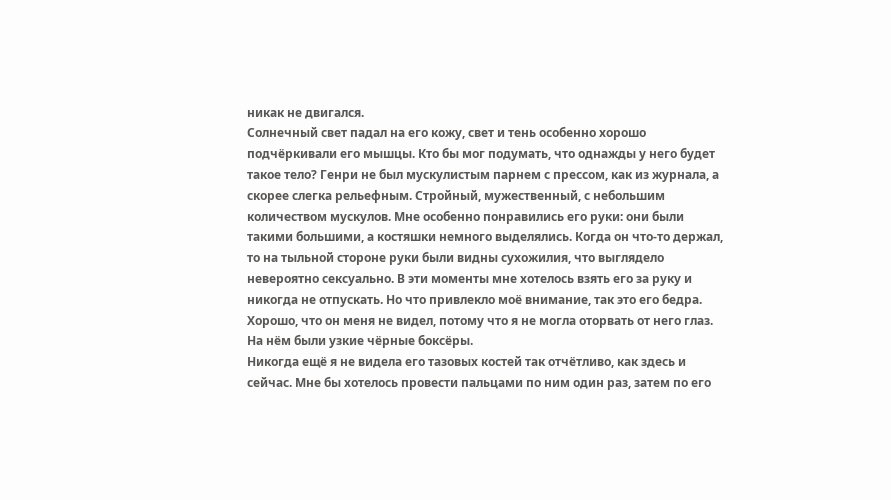никак не двигался.
Солнечный свет падал на его кожу, свет и тень особенно хорошо подчёркивали его мышцы. Кто бы мог подумать, что однажды у него будет такое тело? Генри не был мускулистым парнем с прессом, как из журнала, а скорее слегка рельефным. Стройный, мужественный, с небольшим количеством мускулов. Мне особенно понравились его руки: они были такими большими, а костяшки немного выделялись. Когда он что-то держал, то на тыльной стороне руки были видны сухожилия, что выглядело невероятно сексуально. В эти моменты мне хотелось взять его за руку и никогда не отпускать. Но что привлекло моё внимание, так это его бедра. Хорошо, что он меня не видел, потому что я не могла оторвать от него глаз. На нём были узкие чёрные боксёры.
Никогда ещё я не видела его тазовых костей так отчётливо, как здесь и сейчас. Мне бы хотелось провести пальцами по ним один раз, затем по его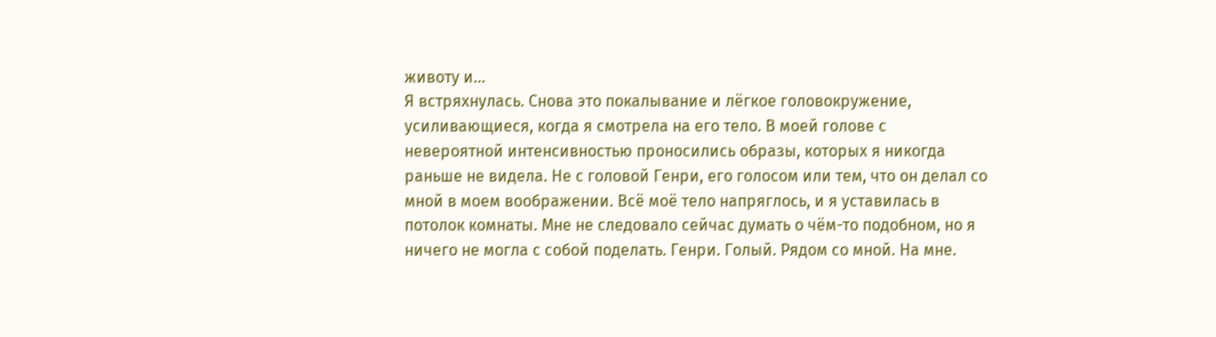животу и...
Я встряхнулась. Снова это покалывание и лёгкое головокружение, усиливающиеся, когда я смотрела на его тело. В моей голове с невероятной интенсивностью проносились образы, которых я никогда раньше не видела. Не с головой Генри, его голосом или тем, что он делал со мной в моем воображении. Всё моё тело напряглось, и я уставилась в потолок комнаты. Мне не следовало сейчас думать о чём-то подобном, но я ничего не могла с собой поделать. Генри. Голый. Рядом со мной. На мне.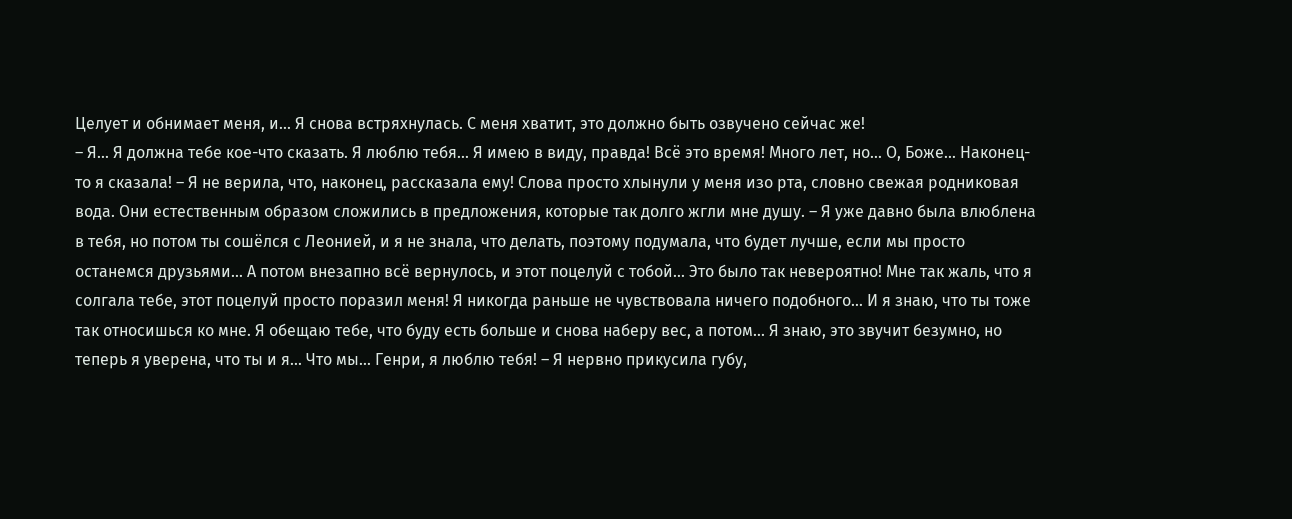Целует и обнимает меня, и... Я снова встряхнулась. С меня хватит, это должно быть озвучено сейчас же!
– Я... Я должна тебе кое-что сказать. Я люблю тебя... Я имею в виду, правда! Всё это время! Много лет, но... О, Боже... Наконец-то я сказала! – Я не верила, что, наконец, рассказала ему! Слова просто хлынули у меня изо рта, словно свежая родниковая вода. Они естественным образом сложились в предложения, которые так долго жгли мне душу. – Я уже давно была влюблена в тебя, но потом ты сошёлся с Леонией, и я не знала, что делать, поэтому подумала, что будет лучше, если мы просто останемся друзьями... А потом внезапно всё вернулось, и этот поцелуй с тобой... Это было так невероятно! Мне так жаль, что я солгала тебе, этот поцелуй просто поразил меня! Я никогда раньше не чувствовала ничего подобного... И я знаю, что ты тоже так относишься ко мне. Я обещаю тебе, что буду есть больше и снова наберу вес, а потом... Я знаю, это звучит безумно, но теперь я уверена, что ты и я... Что мы... Генри, я люблю тебя! – Я нервно прикусила губу,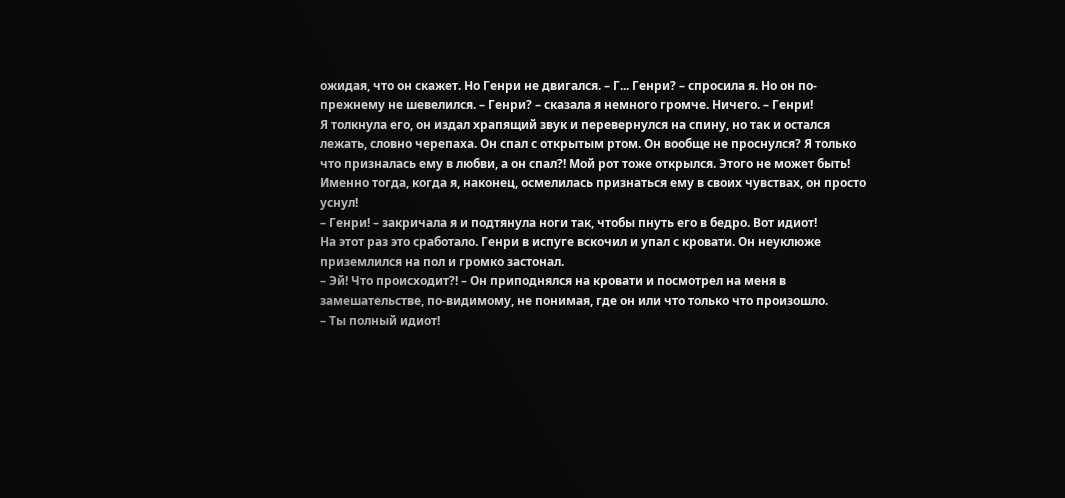ожидая, что он скажет. Но Генри не двигался. – Г... Генри? – спросила я. Но он по-прежнему не шевелился. – Генри? – сказала я немного громче. Ничего. – Генри!
Я толкнула его, он издал храпящий звук и перевернулся на спину, но так и остался лежать, словно черепаха. Он спал с открытым ртом. Он вообще не проснулся? Я только что призналась ему в любви, а он спал?! Мой рот тоже открылся. Этого не может быть! Именно тогда, когда я, наконец, осмелилась признаться ему в своих чувствах, он просто уснул!
– Генри! – закричала я и подтянула ноги так, чтобы пнуть его в бедро. Вот идиот!
На этот раз это сработало. Генри в испуге вскочил и упал с кровати. Он неуклюже приземлился на пол и громко застонал.
– Эй! Что происходит?! – Он приподнялся на кровати и посмотрел на меня в замешательстве, по-видимому, не понимая, где он или что только что произошло.
– Ты полный идиот!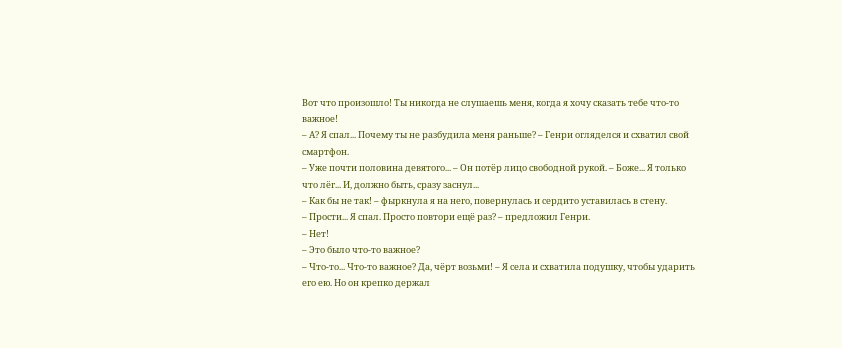Вот что произошло! Ты никогда не слушаешь меня, когда я хочу сказать тебе что-то важное!
– А? Я спал... Почему ты не разбудила меня раньше? – Генри огляделся и схватил свой смартфон.
– Уже почти половина девятого... – Он потёр лицо свободной рукой. – Боже... Я только что лёг... И, должно быть, сразу заснул...
– Как бы не так! – фыркнула я на него, повернулась и сердито уставилась в стену.
– Прости... Я спал. Просто повтори ещё раз? – предложил Генри.
– Нет!
– Это было что-то важное?
– Что-то... Что-то важное? Да, чёрт возьми! – Я села и схватила подушку, чтобы ударить его ею. Но он крепко держал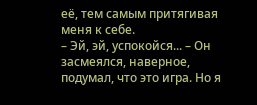её, тем самым притягивая меня к себе.
– Эй, эй, успокойся... – Он засмеялся, наверное, подумал, что это игра. Но я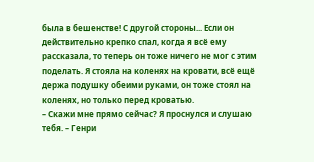была в бешенстве! С другой стороны... Если он действительно крепко спал, когда я всё ему рассказала, то теперь он тоже ничего не мог с этим поделать. Я стояла на коленях на кровати, всё ещё держа подушку обеими руками, он тоже стоял на коленях, но только перед кроватью.
– Скажи мне прямо сейчас? Я проснулся и слушаю тебя. – Генри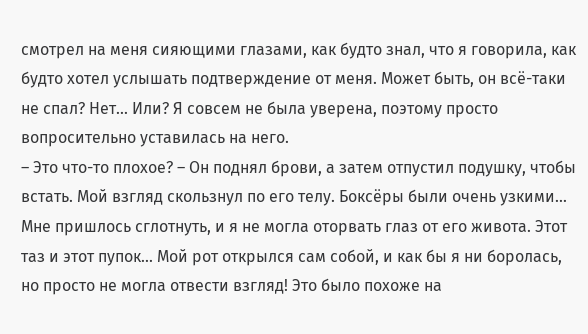смотрел на меня сияющими глазами, как будто знал, что я говорила, как будто хотел услышать подтверждение от меня. Может быть, он всё-таки не спал? Нет... Или? Я совсем не была уверена, поэтому просто вопросительно уставилась на него.
– Это что-то плохое? – Он поднял брови, а затем отпустил подушку, чтобы встать. Мой взгляд скользнул по его телу. Боксёры были очень узкими... Мне пришлось сглотнуть, и я не могла оторвать глаз от его живота. Этот таз и этот пупок... Мой рот открылся сам собой, и как бы я ни боролась, но просто не могла отвести взгляд! Это было похоже на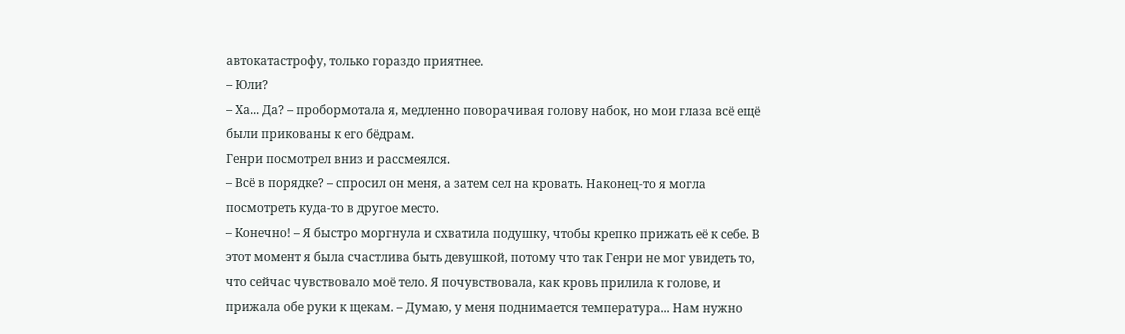автокатастрофу, только гораздо приятнее.
– Юли?
– Ха... Да? – пробормотала я, медленно поворачивая голову набок, но мои глаза всё ещё были прикованы к его бёдрам.
Генри посмотрел вниз и рассмеялся.
– Всё в порядке? – спросил он меня, а затем сел на кровать. Наконец-то я могла посмотреть куда-то в другое место.
– Конечно! – Я быстро моргнула и схватила подушку, чтобы крепко прижать её к себе. В этот момент я была счастлива быть девушкой, потому что так Генри не мог увидеть то, что сейчас чувствовало моё тело. Я почувствовала, как кровь прилила к голове, и прижала обе руки к щекам. – Думаю, у меня поднимается температура... Нам нужно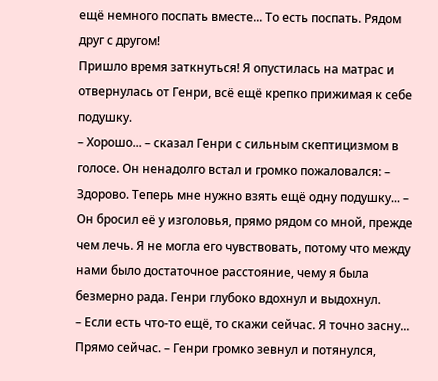ещё немного поспать вместе... То есть поспать. Рядом друг с другом!
Пришло время заткнуться! Я опустилась на матрас и отвернулась от Генри, всё ещё крепко прижимая к себе подушку.
– Хорошо... – сказал Генри с сильным скептицизмом в голосе. Он ненадолго встал и громко пожаловался: – Здорово. Теперь мне нужно взять ещё одну подушку... – Он бросил её у изголовья, прямо рядом со мной, прежде чем лечь. Я не могла его чувствовать, потому что между нами было достаточное расстояние, чему я была безмерно рада. Генри глубоко вдохнул и выдохнул.
– Если есть что-то ещё, то скажи сейчас. Я точно засну... Прямо сейчас. – Генри громко зевнул и потянулся,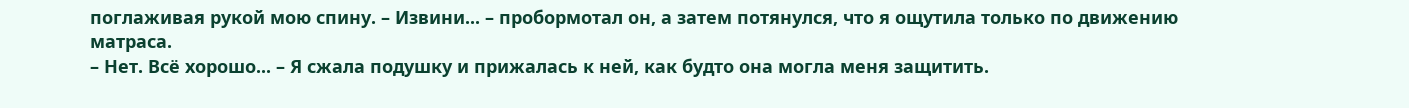поглаживая рукой мою спину. – Извини... – пробормотал он, а затем потянулся, что я ощутила только по движению матраса.
– Нет. Всё хорошо... – Я сжала подушку и прижалась к ней, как будто она могла меня защитить.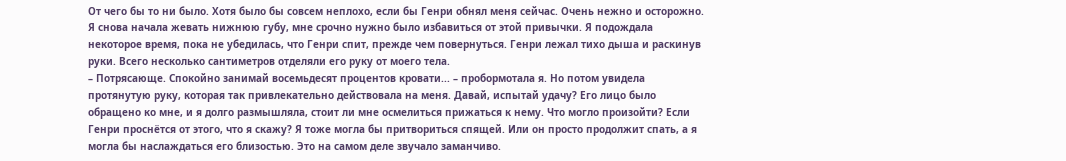От чего бы то ни было. Хотя было бы совсем неплохо, если бы Генри обнял меня сейчас. Очень нежно и осторожно. Я снова начала жевать нижнюю губу, мне срочно нужно было избавиться от этой привычки. Я подождала некоторое время, пока не убедилась, что Генри спит, прежде чем повернуться. Генри лежал тихо дыша и раскинув руки. Всего несколько сантиметров отделяли его руку от моего тела.
– Потрясающе. Спокойно занимай восемьдесят процентов кровати... – пробормотала я. Но потом увидела протянутую руку, которая так привлекательно действовала на меня. Давай, испытай удачу? Его лицо было обращено ко мне, и я долго размышляла, стоит ли мне осмелиться прижаться к нему. Что могло произойти? Если Генри проснётся от этого, что я скажу? Я тоже могла бы притвориться спящей. Или он просто продолжит спать, а я могла бы наслаждаться его близостью. Это на самом деле звучало заманчиво.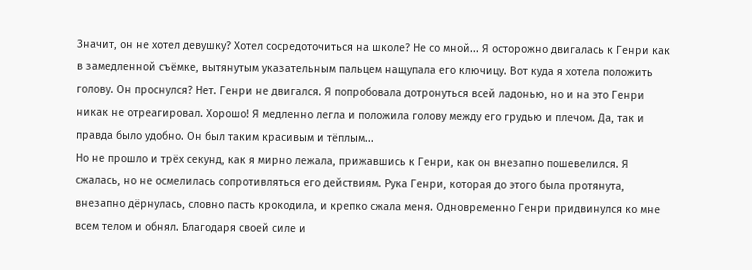Значит, он не хотел девушку? Хотел сосредоточиться на школе? Не со мной... Я осторожно двигалась к Генри как в замедленной съёмке, вытянутым указательным пальцем нащупала его ключицу. Вот куда я хотела положить голову. Он проснулся? Нет. Генри не двигался. Я попробовала дотронуться всей ладонью, но и на это Генри никак не отреагировал. Хорошо! Я медленно легла и положила голову между его грудью и плечом. Да, так и правда было удобно. Он был таким красивым и тёплым...
Но не прошло и трёх секунд, как я мирно лежала, прижавшись к Генри, как он внезапно пошевелился. Я сжалась, но не осмелилась сопротивляться его действиям. Рука Генри, которая до этого была протянута, внезапно дёрнулась, словно пасть крокодила, и крепко сжала меня. Одновременно Генри придвинулся ко мне всем телом и обнял. Благодаря своей силе и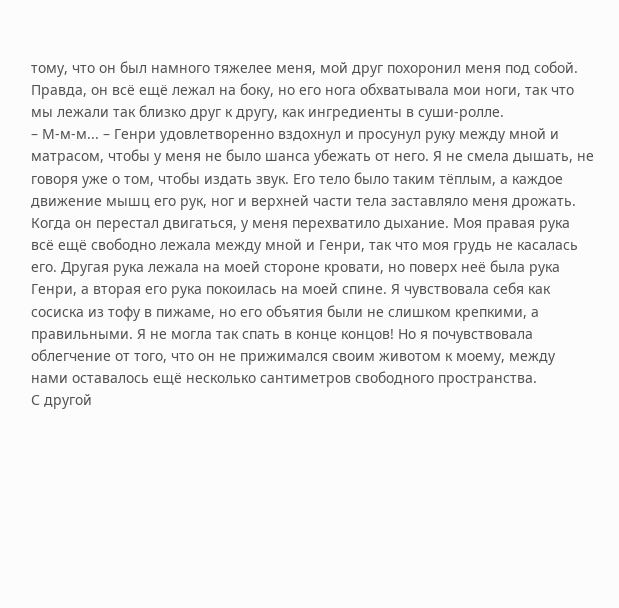тому, что он был намного тяжелее меня, мой друг похоронил меня под собой. Правда, он всё ещё лежал на боку, но его нога обхватывала мои ноги, так что мы лежали так близко друг к другу, как ингредиенты в суши-ролле.
– М-м-м... – Генри удовлетворенно вздохнул и просунул руку между мной и матрасом, чтобы у меня не было шанса убежать от него. Я не смела дышать, не говоря уже о том, чтобы издать звук. Его тело было таким тёплым, а каждое движение мышц его рук, ног и верхней части тела заставляло меня дрожать.
Когда он перестал двигаться, у меня перехватило дыхание. Моя правая рука всё ещё свободно лежала между мной и Генри, так что моя грудь не касалась его. Другая рука лежала на моей стороне кровати, но поверх неё была рука Генри, а вторая его рука покоилась на моей спине. Я чувствовала себя как сосиска из тофу в пижаме, но его объятия были не слишком крепкими, а правильными. Я не могла так спать в конце концов! Но я почувствовала облегчение от того, что он не прижимался своим животом к моему, между нами оставалось ещё несколько сантиметров свободного пространства.
С другой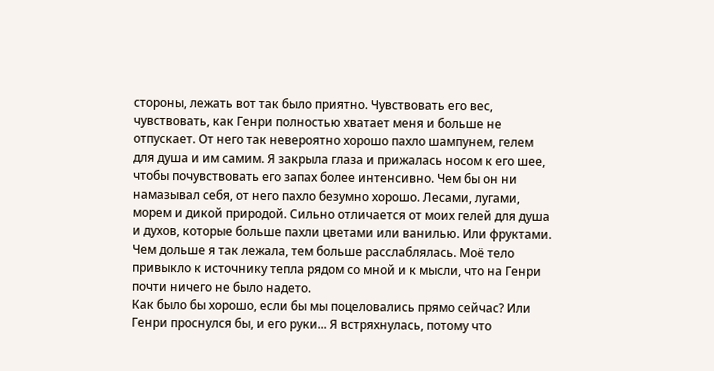стороны, лежать вот так было приятно. Чувствовать его вес, чувствовать, как Генри полностью хватает меня и больше не отпускает. От него так невероятно хорошо пахло шампунем, гелем для душа и им самим. Я закрыла глаза и прижалась носом к его шее, чтобы почувствовать его запах более интенсивно. Чем бы он ни намазывал себя, от него пахло безумно хорошо. Лесами, лугами, морем и дикой природой. Сильно отличается от моих гелей для душа и духов, которые больше пахли цветами или ванилью. Или фруктами.
Чем дольше я так лежала, тем больше расслаблялась. Моё тело привыкло к источнику тепла рядом со мной и к мысли, что на Генри почти ничего не было надето.
Как было бы хорошо, если бы мы поцеловались прямо сейчас? Или Генри проснулся бы, и его руки... Я встряхнулась, потому что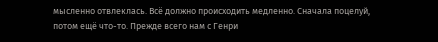мысленно отвлеклась. Всё должно происходить медленно. Сначала поцелуй, потом ещё что-то. Прежде всего нам с Генри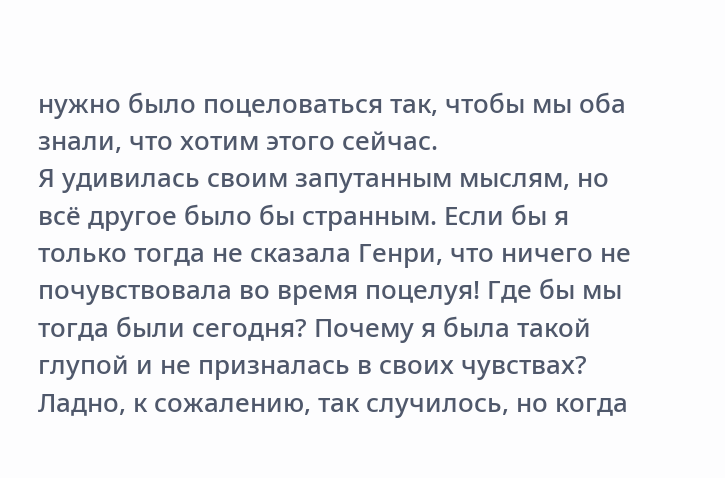нужно было поцеловаться так, чтобы мы оба знали, что хотим этого сейчас.
Я удивилась своим запутанным мыслям, но всё другое было бы странным. Если бы я только тогда не сказала Генри, что ничего не почувствовала во время поцелуя! Где бы мы тогда были сегодня? Почему я была такой глупой и не призналась в своих чувствах? Ладно, к сожалению, так случилось, но когда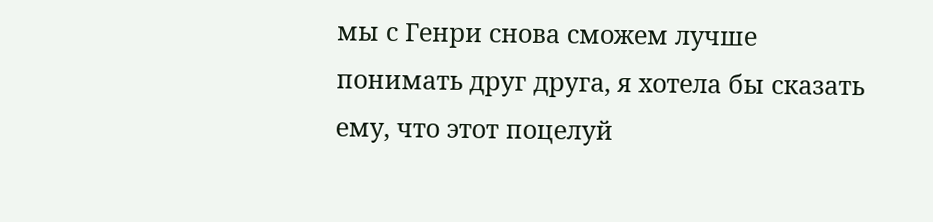мы с Генри снова сможем лучше понимать друг друга, я хотела бы сказать ему, что этот поцелуй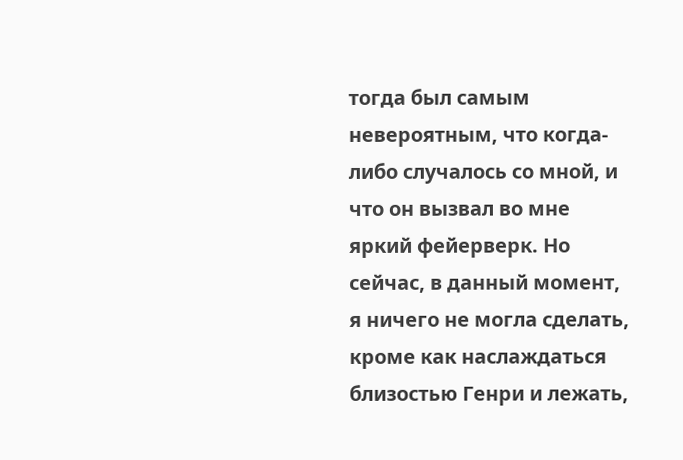тогда был самым невероятным, что когда-либо случалось со мной, и что он вызвал во мне яркий фейерверк. Но сейчас, в данный момент, я ничего не могла сделать, кроме как наслаждаться близостью Генри и лежать,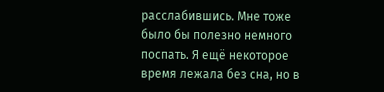расслабившись. Мне тоже было бы полезно немного поспать. Я ещё некоторое время лежала без сна, но в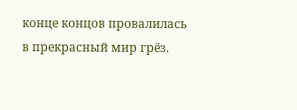конце концов провалилась в прекрасный мир грёз.